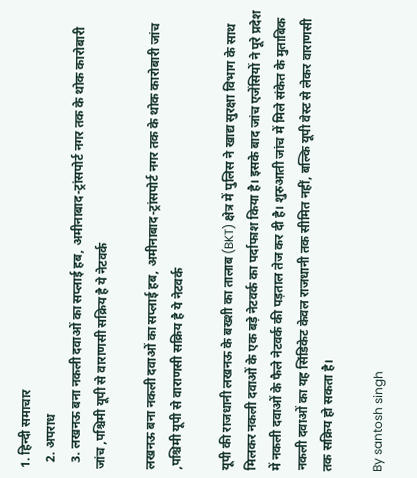1. हिन्दी समाचार
  2. अपराध
  3. लखनऊ बना नकली दवाओं का सप्लाई हब, अमीनाबाद-ट्रांसपोर्ट नगर तक के थोक कारोबारी जांच ,पश्चिमी यूपी से वाराणसी सक्रिय है ये नेटवर्क

लखनऊ बना नकली दवाओं का सप्लाई हब, अमीनाबाद-ट्रांसपोर्ट नगर तक के थोक कारोबारी जांच ,पश्चिमी यूपी से वाराणसी सक्रिय है ये नेटवर्क

यूपी की राजधानी लखनऊ के बख्शी का तालाब (BKT) क्षेत्र में पुलिस ने खाद्य सुरक्षा विभाग के साथ मिलकर नकली दवाओं के एक बड़े नेटवर्क का पर्दाफाश किया है। इसके बाद जांच एजेंसियों ने पूरे प्रदेश में नकली दवाओं के फैले नेटवर्क की पड़ताल तेज कर दी है। शुरुआती जांच में मिले संकेत के मुताबिक नकली दवाओं का यह सिंडिकेट केवल राजधानी तक सीमित नहीं, बल्कि यूपी वेस्ट से लेकर वाराणसी तक सक्रिय हो सकता है।

By santosh singh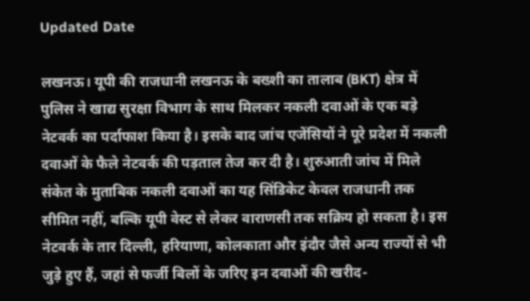Updated Date

लखनऊ। यूपी की राजधानी लखनऊ के बख्शी का तालाब (BKT) क्षेत्र में पुलिस ने खाद्य सुरक्षा विभाग के साथ मिलकर नकली दवाओं के एक बड़े नेटवर्क का पर्दाफाश किया है। इसके बाद जांच एजेंसियों ने पूरे प्रदेश में नकली दवाओं के फैले नेटवर्क की पड़ताल तेज कर दी है। शुरुआती जांच में मिले संकेत के मुताबिक नकली दवाओं का यह सिंडिकेट केवल राजधानी तक सीमित नहीं, बल्कि यूपी वेस्ट से लेकर वाराणसी तक सक्रिय हो सकता है। इस नेटवर्क के तार दिल्ली, हरियाणा, कोलकाता और इंदौर जैसे अन्य राज्यों से भी जुड़े हुए हैं, जहां से फर्जी बिलों के जरिए इन दवाओं की खरीद-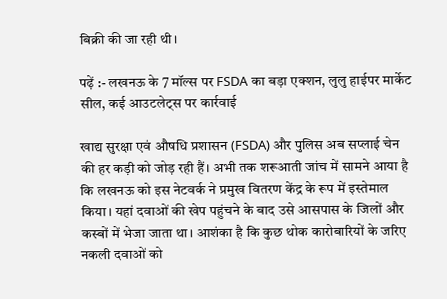बिक्री की जा रही थी।

पढ़ें :- लखनऊ के 7 मॉल्स पर FSDA का बड़ा एक्शन, लुलु हाईपर मार्केट सील, कई आउटलेट्स पर कार्रवाई

खाद्य सुरक्षा एवं औषधि प्रशासन (FSDA) और पुलिस अब सप्लाई चेन की हर कड़ी को जोड़ रही हैं। अभी तक शरूआती जांच में सामने आया है कि लखनऊ को इस नेटवर्क ने प्रमुख वितरण केंद्र के रूप में इस्तेमाल किया। यहां दवाओं की खेप पहुंचने के बाद उसे आसपास के जिलों और कस्बों में भेजा जाता था। आशंका है कि कुछ थोक कारोबारियों के जरिए नकली दवाओं को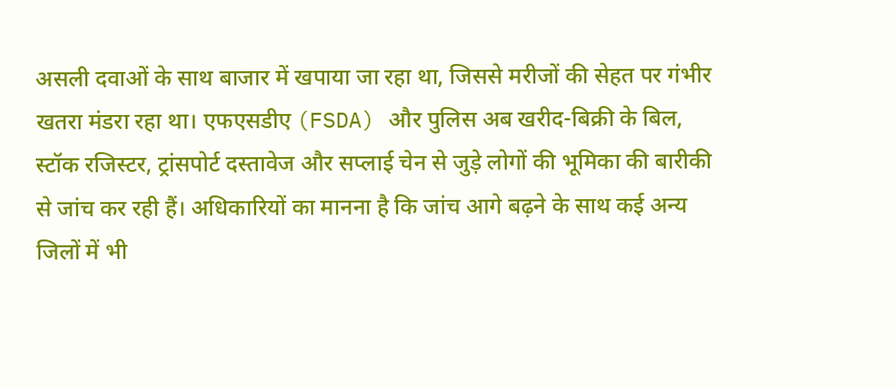असली दवाओं के साथ बाजार में खपाया जा रहा था, जिससे मरीजों की सेहत पर गंभीर खतरा मंडरा रहा था। एफएसडीए (FSDA) और पुलिस अब खरीद-बिक्री के बिल, स्टॉक रजिस्टर, ट्रांसपोर्ट दस्तावेज और सप्लाई चेन से जुड़े लोगों की भूमिका की बारीकी से जांच कर रही हैं। अधिकारियों का मानना है कि जांच आगे बढ़ने के साथ कई अन्य जिलों में भी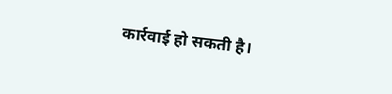कार्रवाई हो सकती है।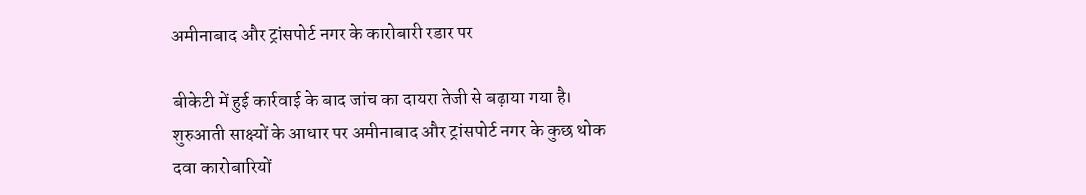अमीनाबाद और ट्रांसपोर्ट नगर के कारोबारी रडार पर

बीकेटी में हुई कार्रवाई के बाद जांच का दायरा तेजी से बढ़ाया गया है। शुरुआती साक्ष्यों के आधार पर अमीनाबाद और ट्रांसपोर्ट नगर के कुछ थोक दवा कारोबारियों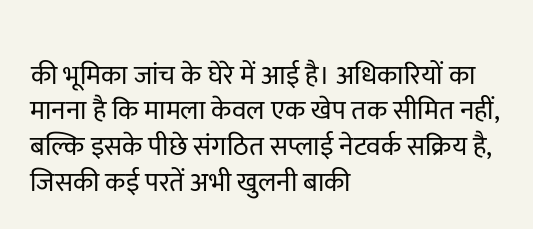की भूमिका जांच के घेरे में आई है। अधिकारियों का मानना है कि मामला केवल एक खेप तक सीमित नहीं, बल्कि इसके पीछे संगठित सप्लाई नेटवर्क सक्रिय है, जिसकी कई परतें अभी खुलनी बाकी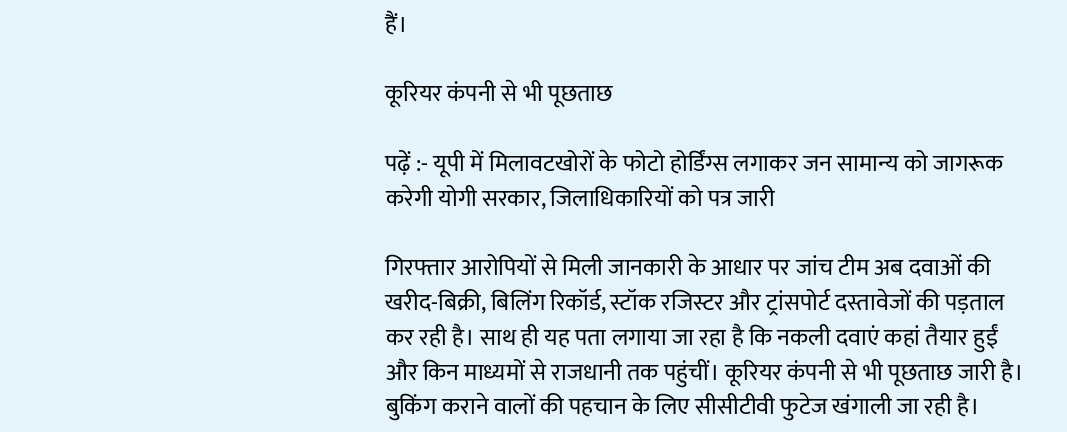हैं।

कूरियर कंपनी से भी पूछताछ

पढ़ें :- यूपी में मिलावटखोरों के फोटो होर्डिंग्स लगाकर जन सामान्य को जागरूक करेगी योगी सरकार, जिलाधिकारियों को पत्र जारी

गिरफ्तार आरोपियों से मिली जानकारी के आधार पर जांच टीम अब दवाओं की खरीद-बिक्री, बिलिंग रिकॉर्ड, स्टॉक रजिस्टर और ट्रांसपोर्ट दस्तावेजों की पड़ताल कर रही है। साथ ही यह पता लगाया जा रहा है कि नकली दवाएं कहां तैयार हुईं और किन माध्यमों से राजधानी तक पहुंचीं। कूरियर कंपनी से भी पूछताछ जारी है। बुकिंग कराने वालों की पहचान के लिए सीसीटीवी फुटेज खंगाली जा रही है।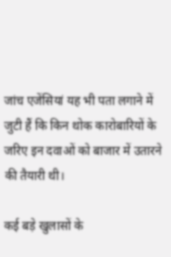जांच एजेंसियां यह भी पता लगाने में जुटी हैं कि किन थोक कारोबारियों के जरिए इन दवाओं को बाजार में उतारने की तैयारी थी।

कई बड़े खुलासों के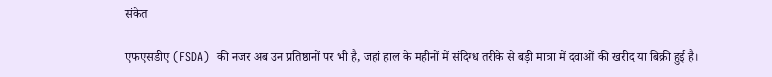संकेत

एफएसडीए (FSDA)  की नजर अब उन प्रतिष्ठानों पर भी है, जहां हाल के महीनों में संदिग्ध तरीके से बड़ी मात्रा में दवाओं की खरीद या बिक्री हुई है।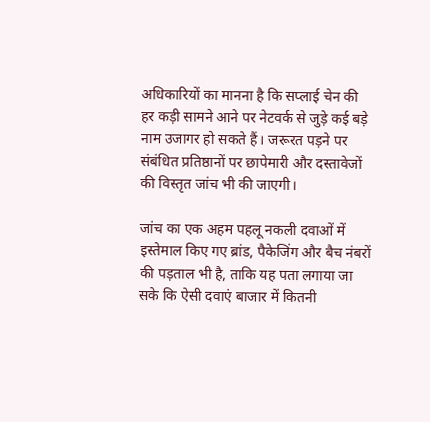अधिकारियों का मानना है कि सप्लाई चेन की हर कड़ी सामने आने पर नेटवर्क से जुड़े कई बड़े नाम उजागर हो सकते हैं। जरूरत पड़ने पर संबंधित प्रतिष्ठानों पर छापेमारी और दस्तावेजों की विस्तृत जांच भी की जाएगी।

जांच का एक अहम पहलू नकली दवाओं में इस्तेमाल किए गए ब्रांड, पैकेजिंग और बैच नंबरों की पड़ताल भी है, ताकि यह पता लगाया जा सके कि ऐसी दवाएं बाजार में कितनी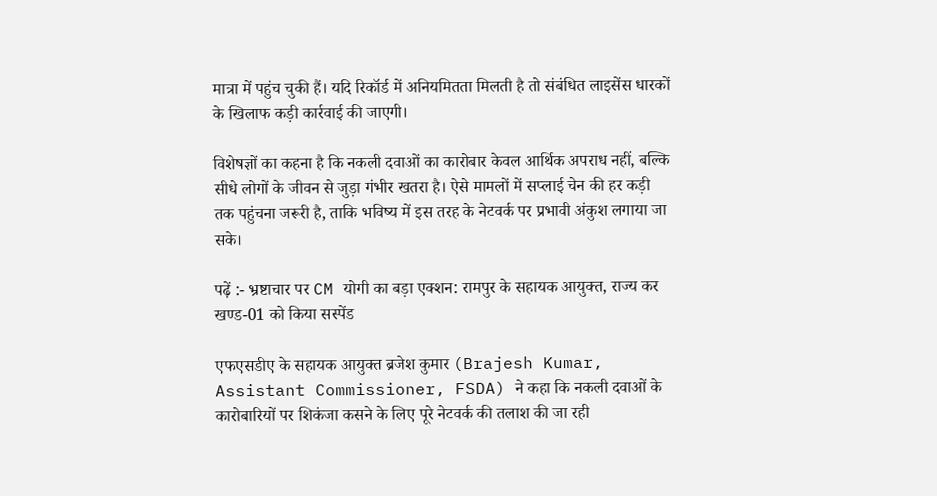मात्रा में पहुंच चुकी हैं। यदि रिकॉर्ड में अनियमितता मिलती है तो संबंधित लाइसेंस धारकों के खिलाफ कड़ी कार्रवाई की जाएगी।

विशेषज्ञों का कहना है कि नकली दवाओं का कारोबार केवल आर्थिक अपराध नहीं, बल्कि सीधे लोगों के जीवन से जुड़ा गंभीर खतरा है। ऐसे मामलों में सप्लाई चेन की हर कड़ी तक पहुंचना जरूरी है, ताकि भविष्य में इस तरह के नेटवर्क पर प्रभावी अंकुश लगाया जा सके।

पढ़ें :- भ्रष्टाचार पर CM योगी का बड़ा एक्शन: रामपुर के सहायक आयुक्त, राज्य कर खण्ड-01 को किया सस्पेंड

एफएसडीए के सहायक आयुक्त ब्रजेश कुमार (Brajesh Kumar, Assistant Commissioner, FSDA) ने कहा कि नकली दवाओं के कारोबारियों पर शिकंजा कसने के लिए पूरे नेटवर्क की तलाश की जा रही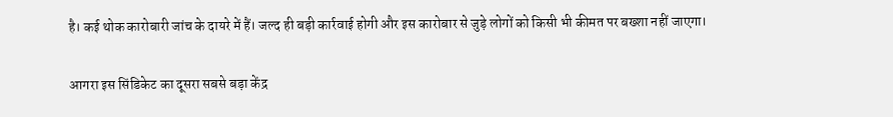है। कई थोक कारोबारी जांच के दायरे में हैं। जल्द ही बड़ी कार्रवाई होगी और इस कारोबार से जुड़े लोगों को किसी भी कीमत पर बख्शा नहीं जाएगा।

आगरा इस सिंडिकेट का दूसरा सबसे बड़ा केंद्र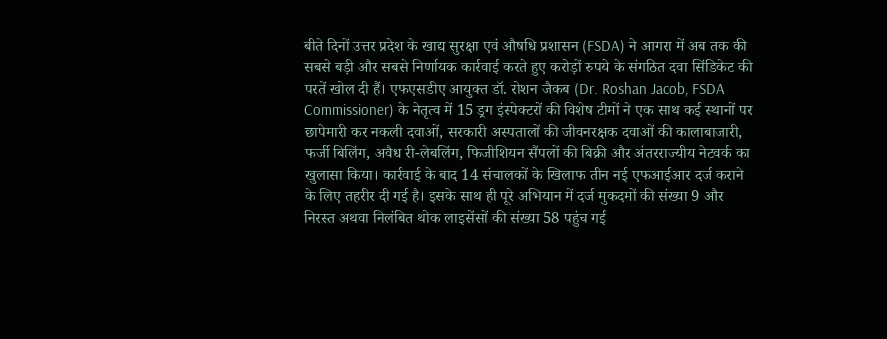बीते दिनों उत्तर प्रदेश के खाद्य सुरक्षा एवं औषधि प्रशासन (FSDA) ने आगरा में अब तक की सबसे बड़ी और सबसे निर्णायक कार्रवाई करते हुए करोड़ों रुपये के संगठित दवा सिंडिकेट की परतें खोल दी हैं। एफएसडीए आयुक्त डॉ. रोशन जैकब (Dr. Roshan Jacob, FSDA Commissioner) के नेतृत्व में 15 ड्रग इंस्पेक्टरों की विशेष टीमों ने एक साथ कई स्थानों पर छापेमारी कर नकली दवाओं, सरकारी अस्पतालों की जीवनरक्षक दवाओं की कालाबाजारी, फर्जी बिलिंग, अवैध री-लेबलिंग, फिजीशियन सैंपलों की बिक्री और अंतरराज्यीय नेटवर्क का खुलासा किया। कार्रवाई के बाद 14 संचालकों के खिलाफ तीन नई एफआईआर दर्ज कराने के लिए तहरीर दी गई है। इसके साथ ही पूरे अभियान में दर्ज मुकदमों की संख्या 9 और निरस्त अथवा निलंबित थोक लाइसेंसों की संख्या 58 पहुंच गई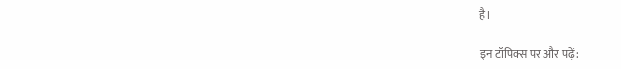है।

इन टॉपिक्स पर और पढ़ें: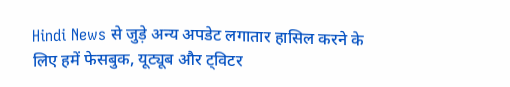Hindi News से जुड़े अन्य अपडेट लगातार हासिल करने के लिए हमें फेसबुक, यूट्यूब और ट्विटर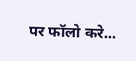पर फॉलो करे...